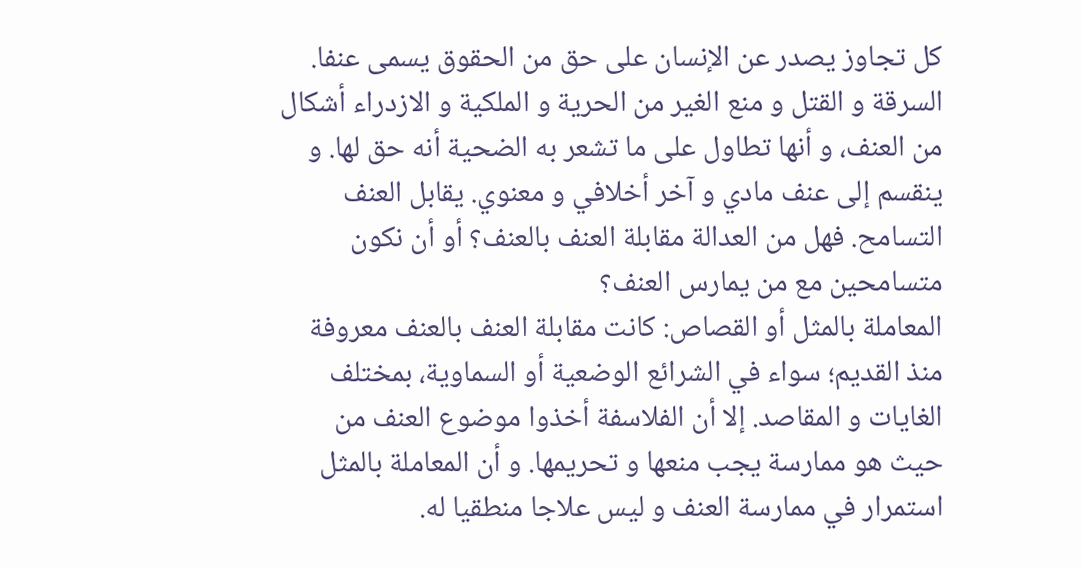كل تجاوز يصدر عن الإنسان على حق من الحقوق يسمى عنفا. السرقة و القتل و منع الغير من الحرية و الملكية و الازدراء أشكال من العنف، و أنها تطاول على ما تشعر به الضحية أنه حق لها. و ينقسم إلى عنف مادي و آخر أخلافي و معنوي. يقابل العنف التسامح. فهل من العدالة مقابلة العنف بالعنف؟ أو أن نكون متسامحين مع من يمارس العنف؟
المعاملة بالمثل أو القصاص: كانت مقابلة العنف بالعنف معروفة منذ القديم؛ سواء في الشرائع الوضعية أو السماوية، بمختلف الغايات و المقاصد. إلا أن الفلاسفة أخذوا موضوع العنف من حيث هو ممارسة يجب منعها و تحريمها. و أن المعاملة بالمثل استمرار في ممارسة العنف و ليس علاجا منطقيا له.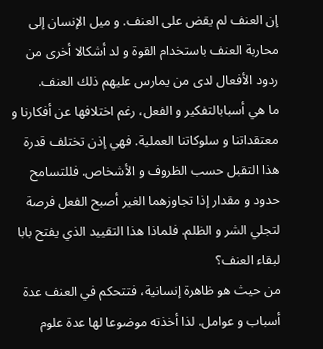إن العنف لم يقض على العنف. و ميل الإنسان إلى محاربة العنف باستخدام القوة و لد أشكالا أخرى من ردود الأفعال لدى من يمارس عليهم ذلك العنف.
ما هي أسبابالتفكير و الفعل، رغم اختلافها عن أفكارنا و معتقداتنا و سلوكاتنا العملية. فهي إذن تختلف قدرة هذا التقبل حسب الظروف و الأشخاص. فللتسامح حدود و مقدار إذا تجاوزهما الغير أصبح الفعل فرصة لتجلي الشر و الظلم. فلماذا هذا التقييد الذي يفتح بابا لبقاء العنف؟
من حيث هو ظاهرة إنسانية، فتتحكم في العنف عدة أسباب و عوامل. لذا أخذته موضوعا لها عدة علوم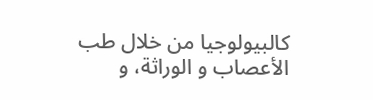كالبيولوجيا من خلال طب الأعصاب و الوراثة، و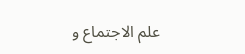علم الاجتماع و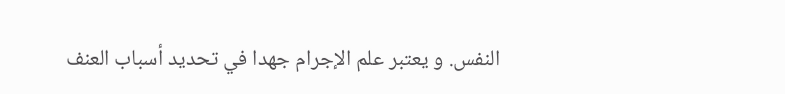النفس. و يعتبر علم الإجرام جهدا في تحديد أسباب العنف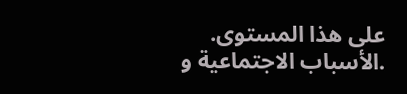على هذا المستوى.
.الأسباب الاجتماعية و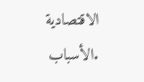الاقتصادية
.الأسباب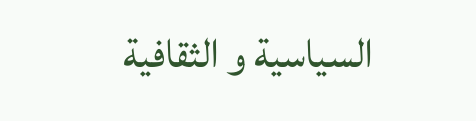السياسية و الثقافية